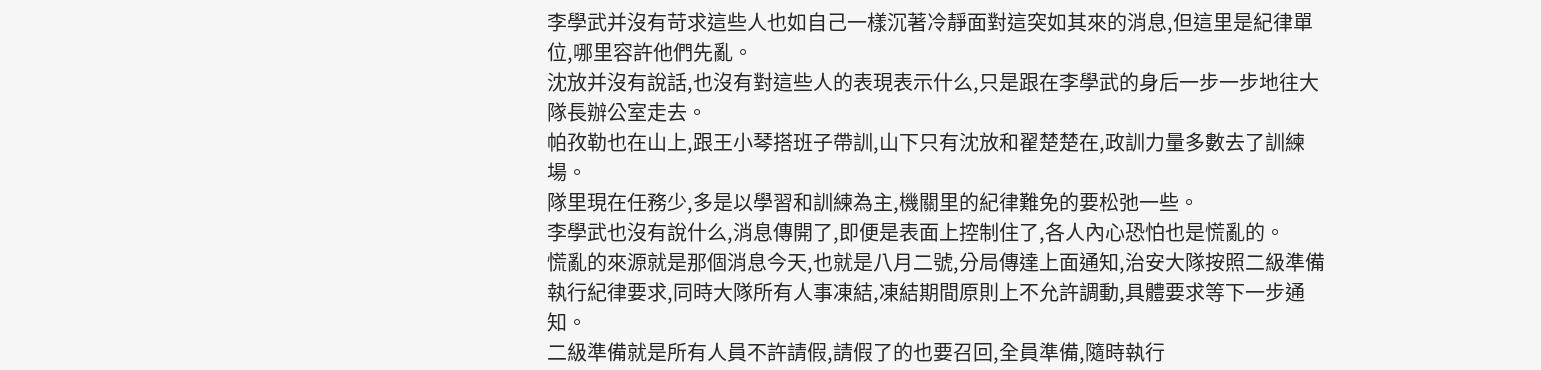李學武并沒有苛求這些人也如自己一樣沉著冷靜面對這突如其來的消息,但這里是紀律單位,哪里容許他們先亂。
沈放并沒有說話,也沒有對這些人的表現表示什么,只是跟在李學武的身后一步一步地往大隊長辦公室走去。
帕孜勒也在山上,跟王小琴搭班子帶訓,山下只有沈放和翟楚楚在,政訓力量多數去了訓練場。
隊里現在任務少,多是以學習和訓練為主,機關里的紀律難免的要松弛一些。
李學武也沒有說什么,消息傳開了,即便是表面上控制住了,各人內心恐怕也是慌亂的。
慌亂的來源就是那個消息今天,也就是八月二號,分局傳達上面通知,治安大隊按照二級準備執行紀律要求,同時大隊所有人事凍結,凍結期間原則上不允許調動,具體要求等下一步通知。
二級準備就是所有人員不許請假,請假了的也要召回,全員準備,隨時執行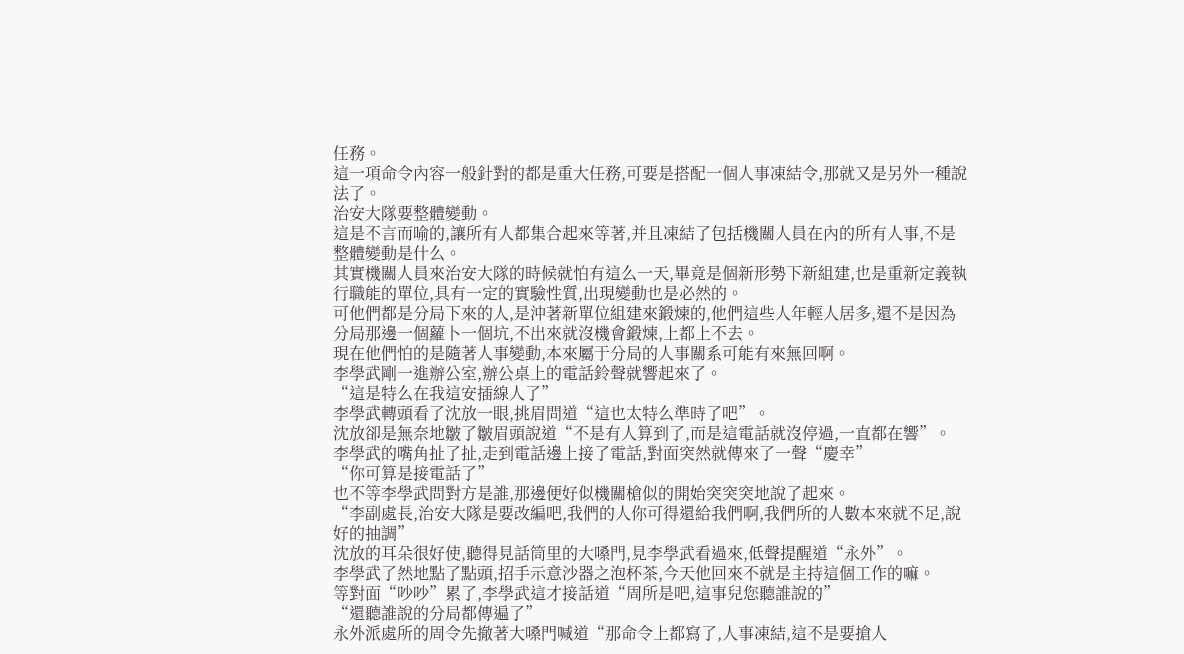任務。
這一項命令內容一般針對的都是重大任務,可要是搭配一個人事凍結令,那就又是另外一種說法了。
治安大隊要整體變動。
這是不言而喻的,讓所有人都集合起來等著,并且凍結了包括機關人員在內的所有人事,不是整體變動是什么。
其實機關人員來治安大隊的時候就怕有這么一天,畢竟是個新形勢下新組建,也是重新定義執行職能的單位,具有一定的實驗性質,出現變動也是必然的。
可他們都是分局下來的人,是沖著新單位組建來鍛煉的,他們這些人年輕人居多,還不是因為分局那邊一個蘿卜一個坑,不出來就沒機會鍛煉,上都上不去。
現在他們怕的是隨著人事變動,本來屬于分局的人事關系可能有來無回啊。
李學武剛一進辦公室,辦公桌上的電話鈴聲就響起來了。
“這是特么在我這安插線人了”
李學武轉頭看了沈放一眼,挑眉問道“這也太特么準時了吧”。
沈放卻是無奈地皺了皺眉頭說道“不是有人算到了,而是這電話就沒停過,一直都在響”。
李學武的嘴角扯了扯,走到電話邊上接了電話,對面突然就傳來了一聲“慶幸”
“你可算是接電話了”
也不等李學武問對方是誰,那邊便好似機關槍似的開始突突突地說了起來。
“李副處長,治安大隊是要改編吧,我們的人你可得還給我們啊,我們所的人數本來就不足,說好的抽調”
沈放的耳朵很好使,聽得見話筒里的大嗓門,見李學武看過來,低聲提醒道“永外”。
李學武了然地點了點頭,招手示意沙器之泡杯茶,今天他回來不就是主持這個工作的嘛。
等對面“吵吵”累了,李學武這才接話道“周所是吧,這事兒您聽誰說的”
“還聽誰說的分局都傳遍了”
永外派處所的周令先撤著大嗓門喊道“那命令上都寫了,人事凍結,這不是要搶人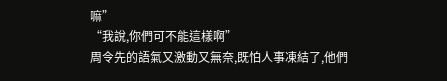嘛”
“我說,你們可不能這樣啊”
周令先的語氣又激動又無奈,既怕人事凍結了,他們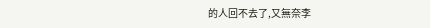的人回不去了,又無奈李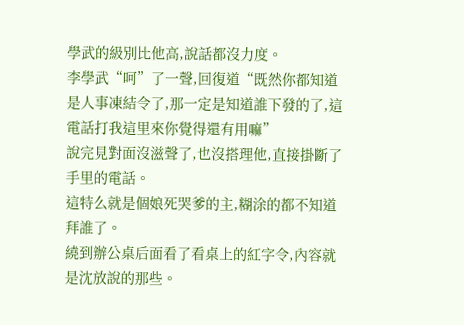學武的級別比他高,說話都沒力度。
李學武“呵”了一聲,回復道“既然你都知道是人事凍結令了,那一定是知道誰下發的了,這電話打我這里來你覺得還有用嘛”
說完見對面沒滋聲了,也沒搭理他,直接掛斷了手里的電話。
這特么就是個娘死哭爹的主,糊涂的都不知道拜誰了。
繞到辦公桌后面看了看桌上的紅字令,內容就是沈放說的那些。